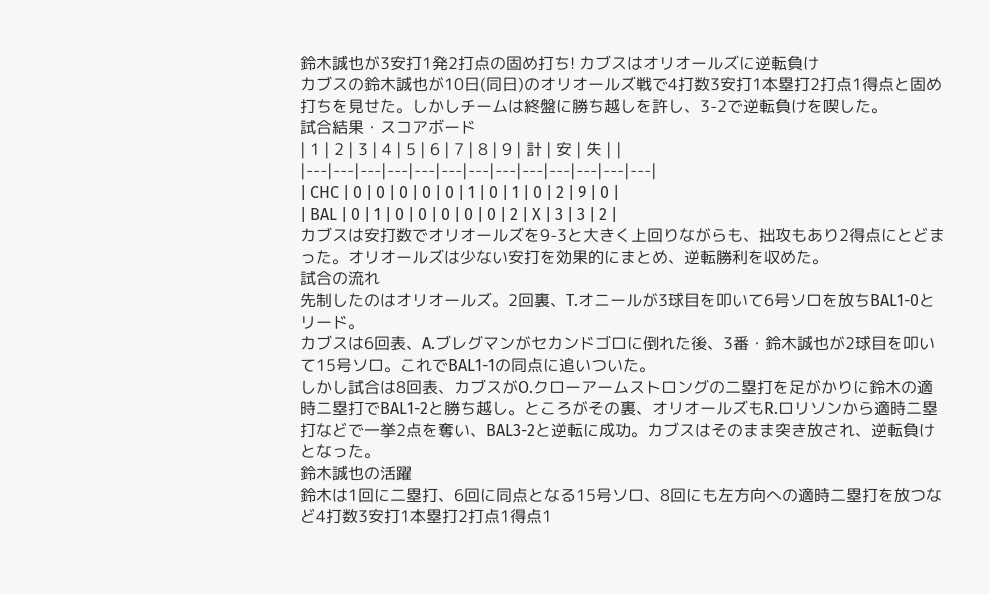鈴木誠也が3安打1発2打点の固め打ち! カブスはオリオールズに逆転負け
カブスの鈴木誠也が10日(同日)のオリオールズ戦で4打数3安打1本塁打2打点1得点と固め打ちを見せた。しかしチームは終盤に勝ち越しを許し、3-2で逆転負けを喫した。
試合結果・スコアボード
| 1 | 2 | 3 | 4 | 5 | 6 | 7 | 8 | 9 | 計 | 安 | 失 | |
|---|---|---|---|---|---|---|---|---|---|---|---|---|
| CHC | 0 | 0 | 0 | 0 | 0 | 1 | 0 | 1 | 0 | 2 | 9 | 0 |
| BAL | 0 | 1 | 0 | 0 | 0 | 0 | 0 | 2 | X | 3 | 3 | 2 |
カブスは安打数でオリオールズを9-3と大きく上回りながらも、拙攻もあり2得点にとどまった。オリオールズは少ない安打を効果的にまとめ、逆転勝利を収めた。
試合の流れ
先制したのはオリオールズ。2回裏、T.オニールが3球目を叩いて6号ソロを放ちBAL1-0とリード。
カブスは6回表、A.ブレグマンがセカンドゴロに倒れた後、3番・鈴木誠也が2球目を叩いて15号ソロ。これでBAL1-1の同点に追いついた。
しかし試合は8回表、カブスがO.クローアームストロングの二塁打を足がかりに鈴木の適時二塁打でBAL1-2と勝ち越し。ところがその裏、オリオールズもR.ロリソンから適時二塁打などで一挙2点を奪い、BAL3-2と逆転に成功。カブスはそのまま突き放され、逆転負けとなった。
鈴木誠也の活躍
鈴木は1回に二塁打、6回に同点となる15号ソロ、8回にも左方向への適時二塁打を放つなど4打数3安打1本塁打2打点1得点1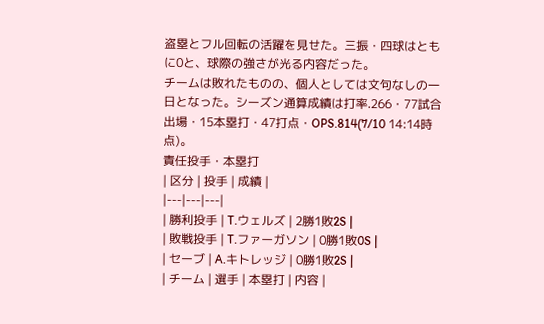盗塁とフル回転の活躍を見せた。三振・四球はともに0と、球際の強さが光る内容だった。
チームは敗れたものの、個人としては文句なしの一日となった。シーズン通算成績は打率.266・77試合出場・15本塁打・47打点・OPS.814(7/10 14:14時点)。
責任投手・本塁打
| 区分 | 投手 | 成績 |
|---|---|---|
| 勝利投手 | T.ウェルズ | 2勝1敗2S |
| 敗戦投手 | T.ファーガソン | 0勝1敗0S |
| セーブ | A.キトレッジ | 0勝1敗2S |
| チーム | 選手 | 本塁打 | 内容 |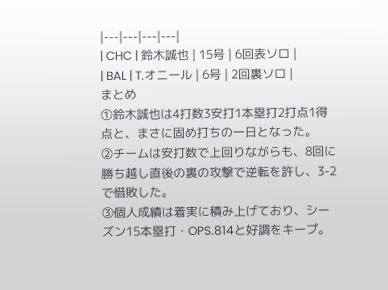|---|---|---|---|
| CHC | 鈴木誠也 | 15号 | 6回表ソロ |
| BAL | T.オニール | 6号 | 2回裏ソロ |
まとめ
①鈴木誠也は4打数3安打1本塁打2打点1得点と、まさに固め打ちの一日となった。
②チームは安打数で上回りながらも、8回に勝ち越し直後の裏の攻撃で逆転を許し、3-2で惜敗した。
③個人成績は着実に積み上げており、シーズン15本塁打・OPS.814と好調をキープ。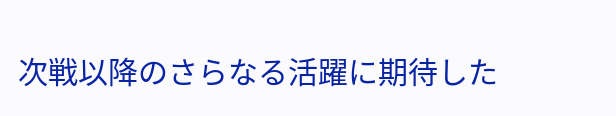次戦以降のさらなる活躍に期待した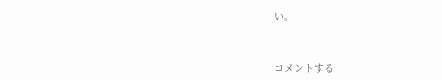い。



コメントする